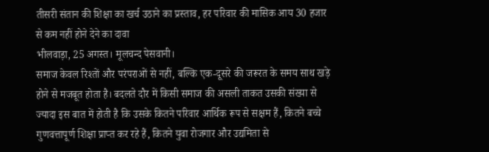तीसरी संतान की शिक्षा का खर्च उठाने का प्रस्ताव, हर परिवार की मासिक आय 30 हजार से कम नहीं होने देने का दावा
भीलवाड़ा, 25 अगस्त। मूलचन्द पेसवानी।
समाज केवल रिश्तों और परंपराओं से नहीं, बल्कि एक-दूसरे की जरूरत के समय साथ खड़े होने से मजबूत होता है। बदलते दौर में किसी समाज की असली ताकत उसकी संख्या से ज्यादा इस बात में होती है कि उसके कितने परिवार आर्थिक रूप से सक्षम हैं, कितने बच्चे गुणवत्तापूर्ण शिक्षा प्राप्त कर रहे हैं, कितने युवा रोजगार और उद्यमिता से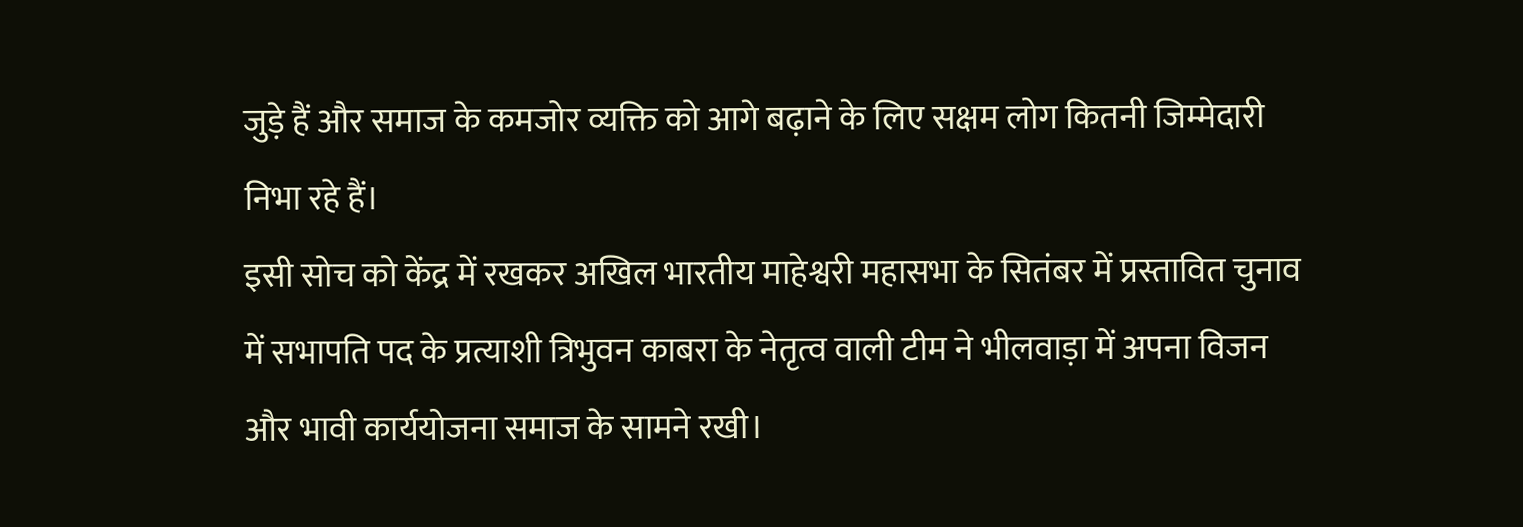जुड़े हैं और समाज के कमजोर व्यक्ति को आगे बढ़ाने के लिए सक्षम लोग कितनी जिम्मेदारी निभा रहे हैं।
इसी सोच को केंद्र में रखकर अखिल भारतीय माहेश्वरी महासभा के सितंबर में प्रस्तावित चुनाव में सभापति पद के प्रत्याशी त्रिभुवन काबरा के नेतृत्व वाली टीम ने भीलवाड़ा में अपना विजन और भावी कार्ययोजना समाज के सामने रखी।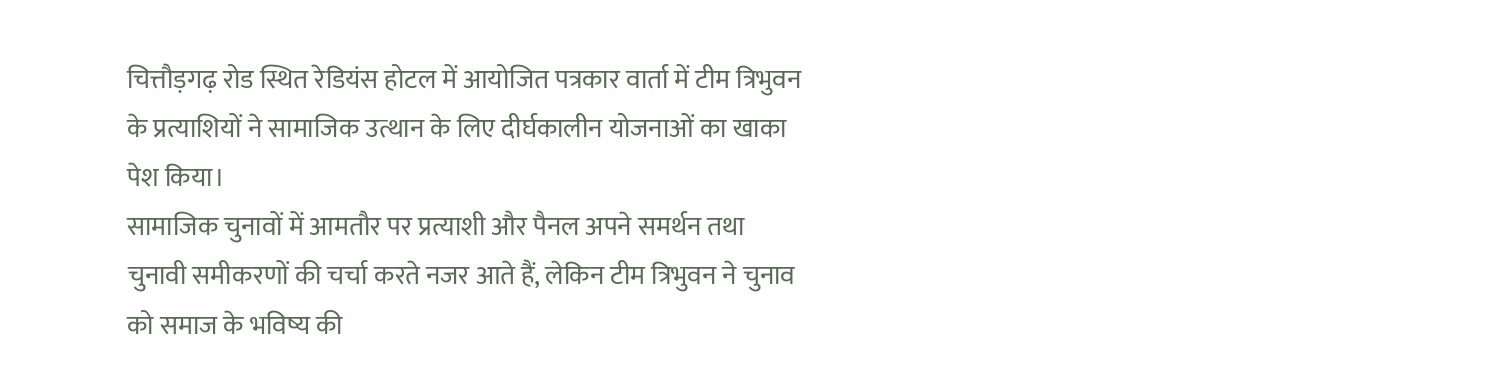चित्तौड़गढ़ रोड स्थित रेडियंस होटल में आयोजित पत्रकार वार्ता में टीम त्रिभुवन के प्रत्याशियों ने सामाजिक उत्थान के लिए दीर्घकालीन योजनाओं का खाका पेश किया।
सामाजिक चुनावों में आमतौर पर प्रत्याशी और पैनल अपने समर्थन तथा चुनावी समीकरणों की चर्चा करते नजर आते हैं, लेकिन टीम त्रिभुवन ने चुनाव को समाज के भविष्य की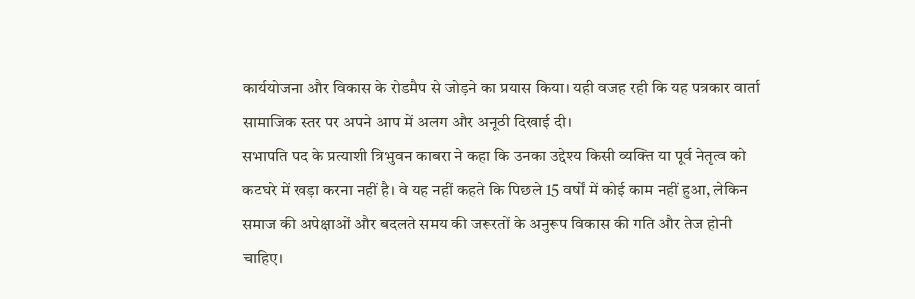कार्ययोजना और विकास के रोडमैप से जोड़ने का प्रयास किया। यही वजह रही कि यह पत्रकार वार्ता सामाजिक स्तर पर अपने आप में अलग और अनूठी दिखाई दी।
सभापति पद के प्रत्याशी त्रिभुवन काबरा ने कहा कि उनका उद्देश्य किसी व्यक्ति या पूर्व नेतृत्व को कटघरे में खड़ा करना नहीं है। वे यह नहीं कहते कि पिछले 15 वर्षों में कोई काम नहीं हुआ, लेकिन समाज की अपेक्षाओं और बदलते समय की जरूरतों के अनुरूप विकास की गति और तेज होनी चाहिए।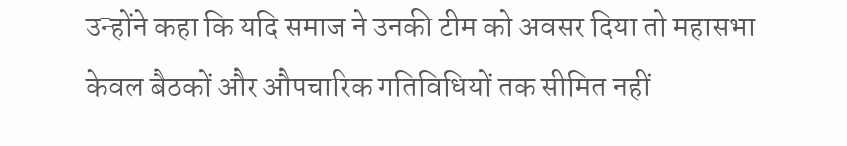उन्होंने कहा कि यदि समाज ने उनकी टीम को अवसर दिया तो महासभा केवल बैठकों और औपचारिक गतिविधियों तक सीमित नहीं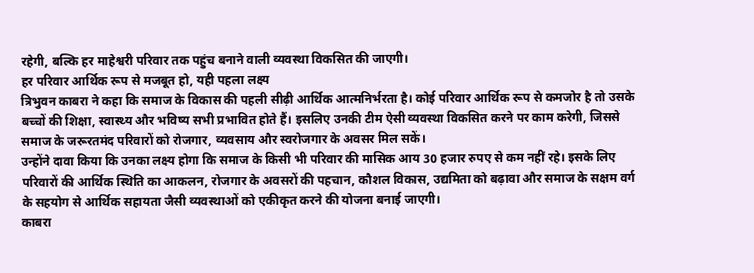रहेगी, बल्कि हर माहेश्वरी परिवार तक पहुंच बनाने वाली व्यवस्था विकसित की जाएगी।
हर परिवार आर्थिक रूप से मजबूत हो, यही पहला लक्ष्य
त्रिभुवन काबरा ने कहा कि समाज के विकास की पहली सीढ़ी आर्थिक आत्मनिर्भरता है। कोई परिवार आर्थिक रूप से कमजोर है तो उसके बच्चों की शिक्षा, स्वास्थ्य और भविष्य सभी प्रभावित होते हैं। इसलिए उनकी टीम ऐसी व्यवस्था विकसित करने पर काम करेगी, जिससे समाज के जरूरतमंद परिवारों को रोजगार, व्यवसाय और स्वरोजगार के अवसर मिल सकें।
उन्होंने दावा किया कि उनका लक्ष्य होगा कि समाज के किसी भी परिवार की मासिक आय 30 हजार रुपए से कम नहीं रहे। इसके लिए परिवारों की आर्थिक स्थिति का आकलन, रोजगार के अवसरों की पहचान, कौशल विकास, उद्यमिता को बढ़ावा और समाज के सक्षम वर्ग के सहयोग से आर्थिक सहायता जैसी व्यवस्थाओं को एकीकृत करने की योजना बनाई जाएगी।
काबरा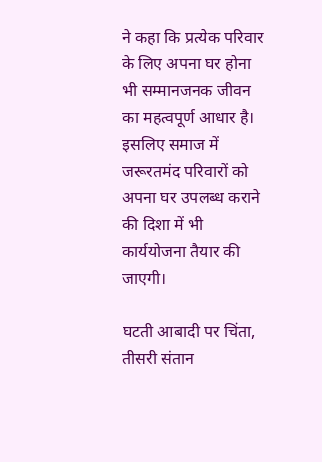ने कहा कि प्रत्येक परिवार के लिए अपना घर होना भी सम्मानजनक जीवन का महत्वपूर्ण आधार है। इसलिए समाज में जरूरतमंद परिवारों को अपना घर उपलब्ध कराने की दिशा में भी कार्ययोजना तैयार की जाएगी।

घटती आबादी पर चिंता, तीसरी संतान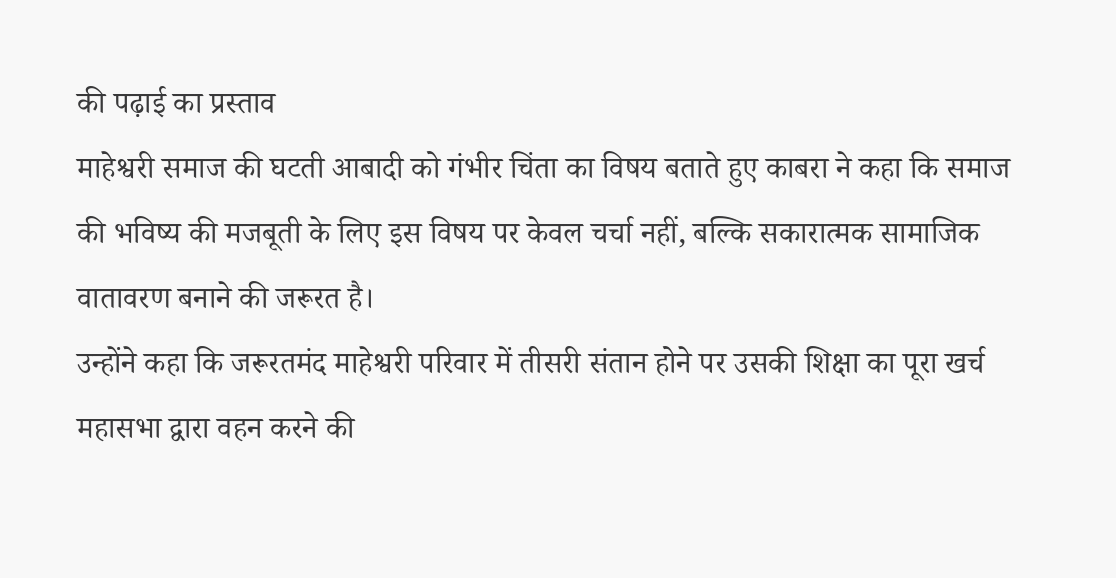की पढ़ाई का प्रस्ताव
माहेश्वरी समाज की घटती आबादी को गंभीर चिंता का विषय बताते हुए काबरा ने कहा कि समाज की भविष्य की मजबूती के लिए इस विषय पर केवल चर्चा नहीं, बल्कि सकारात्मक सामाजिक वातावरण बनाने की जरूरत है।
उन्होंने कहा कि जरूरतमंद माहेश्वरी परिवार में तीसरी संतान होने पर उसकी शिक्षा का पूरा खर्च महासभा द्वारा वहन करने की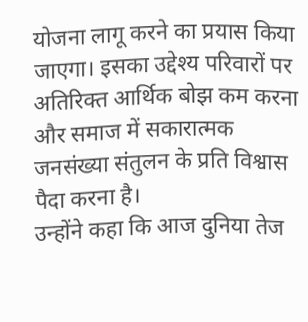योजना लागू करने का प्रयास किया जाएगा। इसका उद्देश्य परिवारों पर अतिरिक्त आर्थिक बोझ कम करना और समाज में सकारात्मक जनसंख्या संतुलन के प्रति विश्वास पैदा करना है।
उन्होंने कहा कि आज दुनिया तेज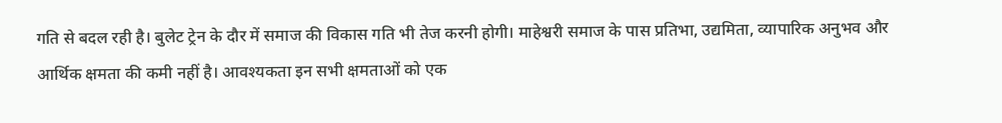गति से बदल रही है। बुलेट ट्रेन के दौर में समाज की विकास गति भी तेज करनी होगी। माहेश्वरी समाज के पास प्रतिभा, उद्यमिता, व्यापारिक अनुभव और आर्थिक क्षमता की कमी नहीं है। आवश्यकता इन सभी क्षमताओं को एक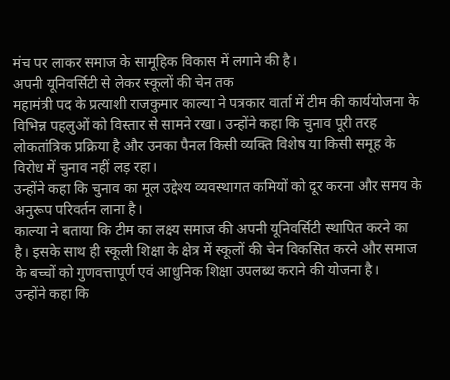मंच पर लाकर समाज के सामूहिक विकास में लगाने की है।
अपनी यूनिवर्सिटी से लेकर स्कूलों की चेन तक
महामंत्री पद के प्रत्याशी राजकुमार काल्या ने पत्रकार वार्ता में टीम की कार्ययोजना के विभिन्न पहलुओं को विस्तार से सामने रखा। उन्होंने कहा कि चुनाव पूरी तरह लोकतांत्रिक प्रक्रिया है और उनका पैनल किसी व्यक्ति विशेष या किसी समूह के विरोध में चुनाव नहीं लड़ रहा।
उन्होंने कहा कि चुनाव का मूल उद्देश्य व्यवस्थागत कमियों को दूर करना और समय के अनुरूप परिवर्तन लाना है।
काल्या ने बताया कि टीम का लक्ष्य समाज की अपनी यूनिवर्सिटी स्थापित करने का है। इसके साथ ही स्कूली शिक्षा के क्षेत्र में स्कूलों की चेन विकसित करने और समाज के बच्चों को गुणवत्तापूर्ण एवं आधुनिक शिक्षा उपलब्ध कराने की योजना है।
उन्होंने कहा कि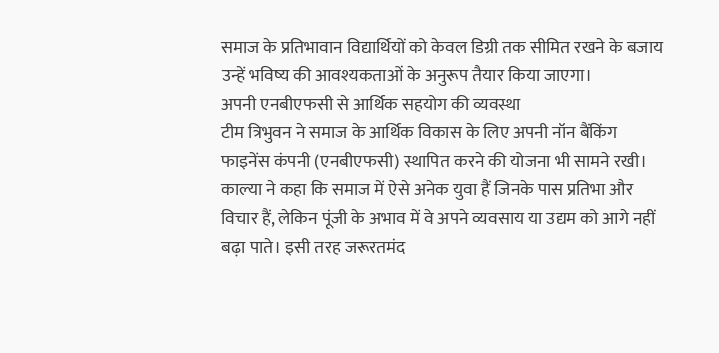समाज के प्रतिभावान विद्यार्थियों को केवल डिग्री तक सीमित रखने के बजाय उन्हें भविष्य की आवश्यकताओं के अनुरूप तैयार किया जाएगा।
अपनी एनबीएफसी से आर्थिक सहयोग की व्यवस्था
टीम त्रिभुवन ने समाज के आर्थिक विकास के लिए अपनी नॉन बैंकिंग फाइनेंस कंपनी (एनबीएफसी) स्थापित करने की योजना भी सामने रखी।
काल्या ने कहा कि समाज में ऐसे अनेक युवा हैं जिनके पास प्रतिभा और विचार हैं, लेकिन पूंजी के अभाव में वे अपने व्यवसाय या उद्यम को आगे नहीं बढ़ा पाते। इसी तरह जरूरतमंद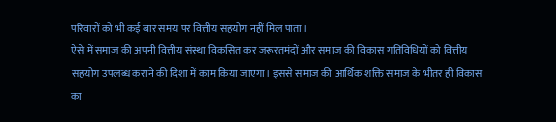परिवारों को भी कई बार समय पर वित्तीय सहयोग नहीं मिल पाता।
ऐसे में समाज की अपनी वित्तीय संस्था विकसित कर जरूरतमंदों और समाज की विकास गतिविधियों को वित्तीय सहयोग उपलब्ध कराने की दिशा में काम किया जाएगा। इससे समाज की आर्थिक शक्ति समाज के भीतर ही विकास का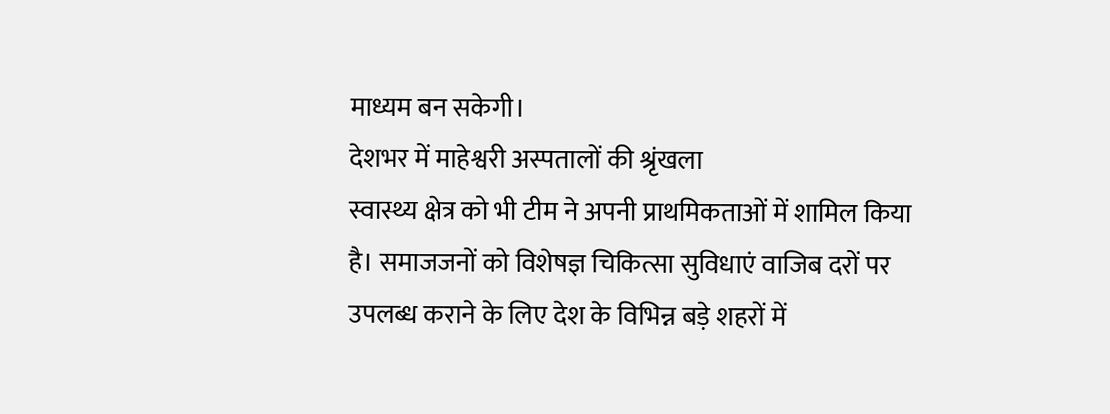माध्यम बन सकेगी।
देशभर में माहेश्वरी अस्पतालों की श्रृंखला
स्वास्थ्य क्षेत्र को भी टीम ने अपनी प्राथमिकताओं में शामिल किया है। समाजजनों को विशेषज्ञ चिकित्सा सुविधाएं वाजिब दरों पर उपलब्ध कराने के लिए देश के विभिन्न बड़े शहरों में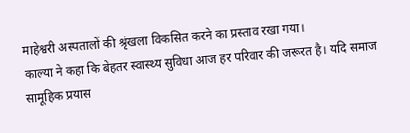माहेश्वरी अस्पतालों की श्रृंखला विकसित करने का प्रस्ताव रखा गया।
काल्या ने कहा कि बेहतर स्वास्थ्य सुविधा आज हर परिवार की जरूरत है। यदि समाज सामूहिक प्रयास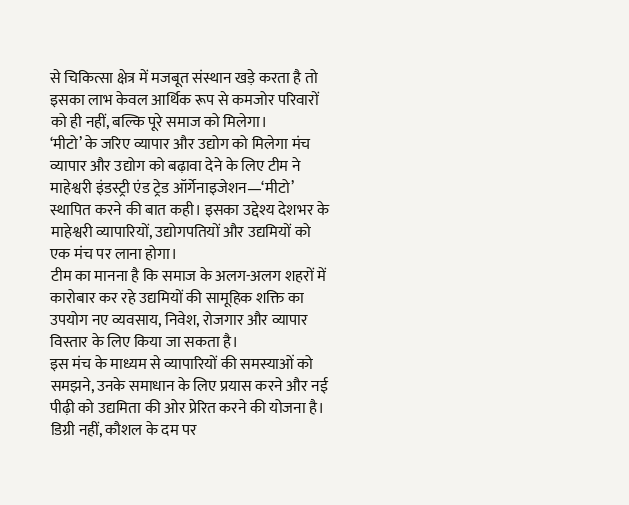से चिकित्सा क्षेत्र में मजबूत संस्थान खड़े करता है तो इसका लाभ केवल आर्थिक रूप से कमजोर परिवारों को ही नहीं, बल्कि पूरे समाज को मिलेगा।
‘मीटो’ के जरिए व्यापार और उद्योग को मिलेगा मंच
व्यापार और उद्योग को बढ़ावा देने के लिए टीम ने माहेश्वरी इंडस्ट्री एंड ट्रेड ऑर्गेनाइजेशन—‘मीटो’ स्थापित करने की बात कही। इसका उद्देश्य देशभर के माहेश्वरी व्यापारियों, उद्योगपतियों और उद्यमियों को एक मंच पर लाना होगा।
टीम का मानना है कि समाज के अलग-अलग शहरों में कारोबार कर रहे उद्यमियों की सामूहिक शक्ति का उपयोग नए व्यवसाय, निवेश, रोजगार और व्यापार विस्तार के लिए किया जा सकता है।
इस मंच के माध्यम से व्यापारियों की समस्याओं को समझने, उनके समाधान के लिए प्रयास करने और नई पीढ़ी को उद्यमिता की ओर प्रेरित करने की योजना है।
डिग्री नहीं, कौशल के दम पर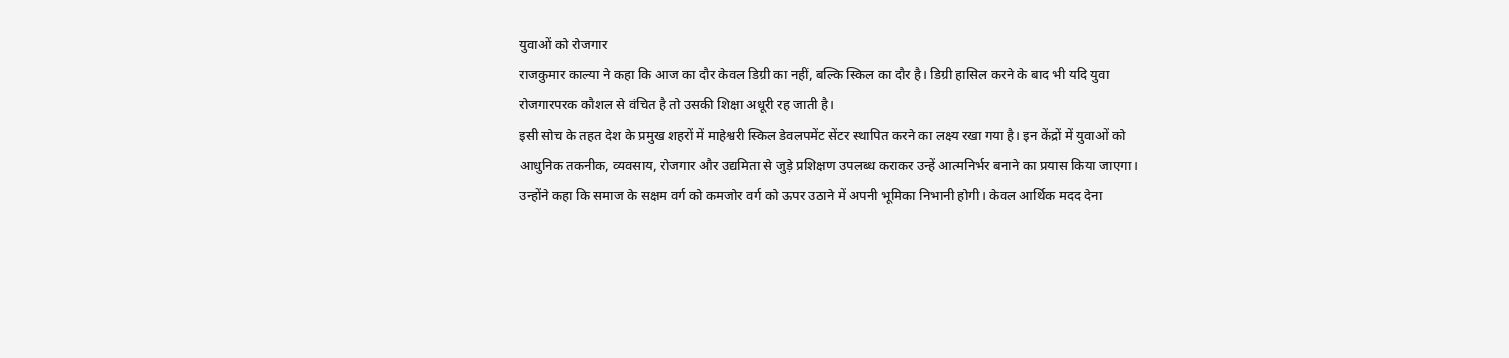युवाओं को रोजगार
राजकुमार काल्या ने कहा कि आज का दौर केवल डिग्री का नहीं, बल्कि स्किल का दौर है। डिग्री हासिल करने के बाद भी यदि युवा रोजगारपरक कौशल से वंचित है तो उसकी शिक्षा अधूरी रह जाती है।
इसी सोच के तहत देश के प्रमुख शहरों में माहेश्वरी स्किल डेवलपमेंट सेंटर स्थापित करने का लक्ष्य रखा गया है। इन केंद्रों में युवाओं को आधुनिक तकनीक, व्यवसाय, रोजगार और उद्यमिता से जुड़े प्रशिक्षण उपलब्ध कराकर उन्हें आत्मनिर्भर बनाने का प्रयास किया जाएगा।
उन्होंने कहा कि समाज के सक्षम वर्ग को कमजोर वर्ग को ऊपर उठाने में अपनी भूमिका निभानी होगी। केवल आर्थिक मदद देना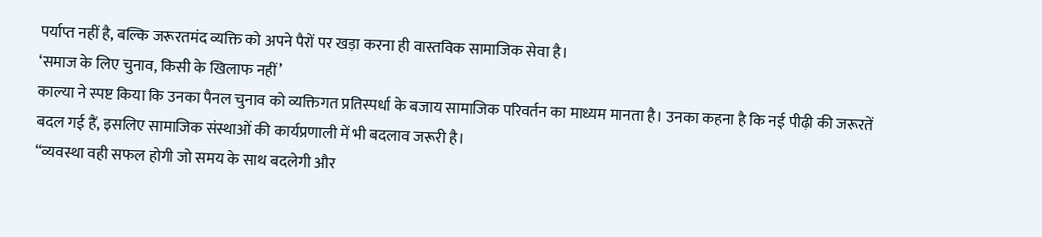पर्याप्त नहीं है, बल्कि जरूरतमंद व्यक्ति को अपने पैरों पर खड़ा करना ही वास्तविक सामाजिक सेवा है।
‘समाज के लिए चुनाव, किसी के खिलाफ नहीं’
काल्या ने स्पष्ट किया कि उनका पैनल चुनाव को व्यक्तिगत प्रतिस्पर्धा के बजाय सामाजिक परिवर्तन का माध्यम मानता है। उनका कहना है कि नई पीढ़ी की जरूरतें बदल गई हैं, इसलिए सामाजिक संस्थाओं की कार्यप्रणाली में भी बदलाव जरूरी है।
“व्यवस्था वही सफल होगी जो समय के साथ बदलेगी और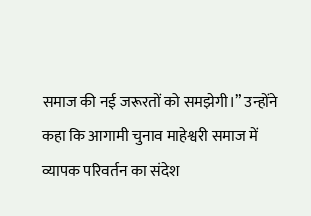समाज की नई जरूरतों को समझेगी।” उन्होंने कहा कि आगामी चुनाव माहेश्वरी समाज में व्यापक परिवर्तन का संदेश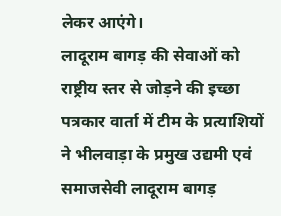लेकर आएंगे।
लादूराम बागड़ की सेवाओं को राष्ट्रीय स्तर से जोड़ने की इच्छा
पत्रकार वार्ता में टीम के प्रत्याशियों ने भीलवाड़ा के प्रमुख उद्यमी एवं समाजसेवी लादूराम बागड़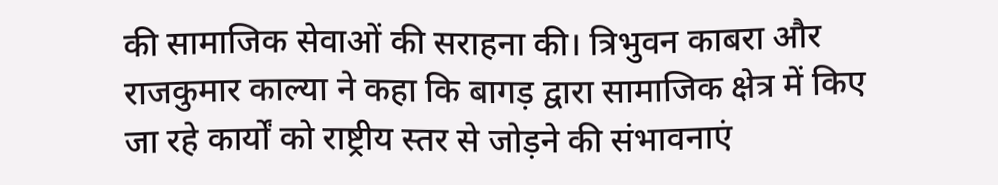की सामाजिक सेवाओं की सराहना की। त्रिभुवन काबरा और राजकुमार काल्या ने कहा कि बागड़ द्वारा सामाजिक क्षेत्र में किए जा रहे कार्यों को राष्ट्रीय स्तर से जोड़ने की संभावनाएं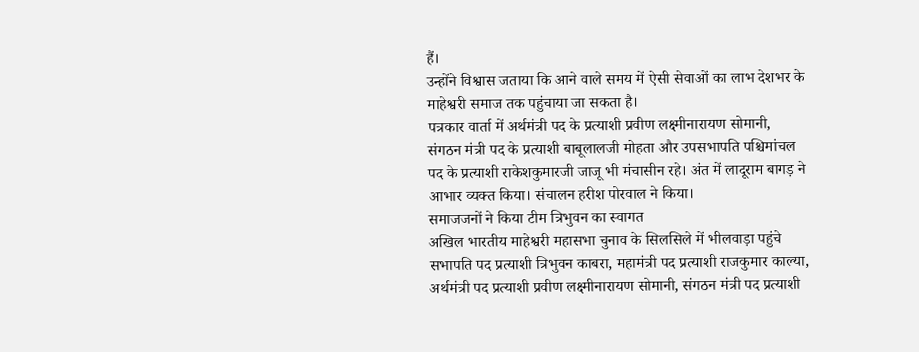हैं।
उन्होंने विश्वास जताया कि आने वाले समय में ऐसी सेवाओं का लाभ देशभर के माहेश्वरी समाज तक पहुंचाया जा सकता है।
पत्रकार वार्ता में अर्थमंत्री पद के प्रत्याशी प्रवीण लक्ष्मीनारायण सोमानी, संगठन मंत्री पद के प्रत्याशी बाबूलालजी मोहता और उपसभापति पश्चिमांचल पद के प्रत्याशी राकेशकुमारजी जाजू भी मंचासीन रहे। अंत में लादूराम बागड़ ने आभार व्यक्त किया। संचालन हरीश पोरवाल ने किया।
समाजजनों ने किया टीम त्रिभुवन का स्वागत
अखिल भारतीय माहेश्वरी महासभा चुनाव के सिलसिले में भीलवाड़ा पहुंचे सभापति पद प्रत्याशी त्रिभुवन काबरा, महामंत्री पद प्रत्याशी राजकुमार काल्या, अर्थमंत्री पद प्रत्याशी प्रवीण लक्ष्मीनारायण सोमानी, संगठन मंत्री पद प्रत्याशी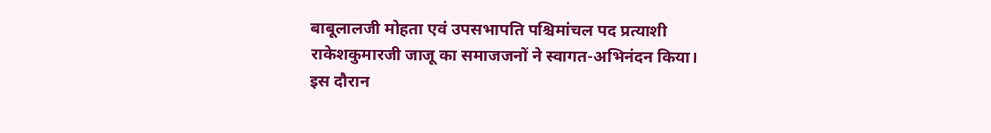बाबूलालजी मोहता एवं उपसभापति पश्चिमांचल पद प्रत्याशी राकेशकुमारजी जाजू का समाजजनों ने स्वागत-अभिनंदन किया।
इस दौरान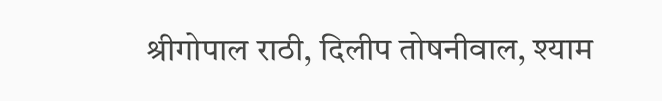श्रीगोपाल राठी, दिलीप तोषनीवाल, श्याम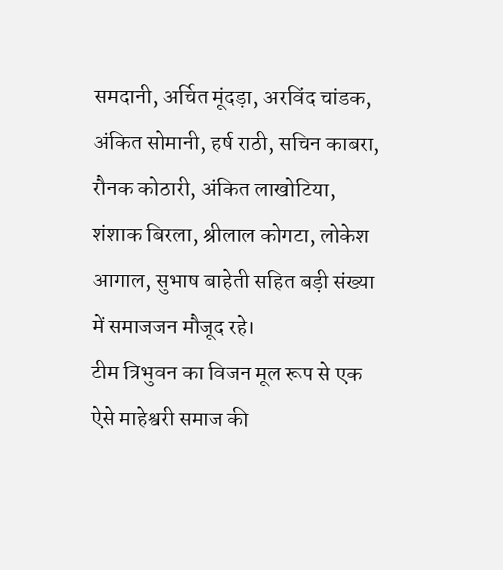समदानी, अर्चित मूंदड़ा, अरविंद चांडक, अंकित सोमानी, हर्ष राठी, सचिन काबरा, रौनक कोठारी, अंकित लाखोटिया, शंशाक बिरला, श्रीलाल कोगटा, लोकेश आगाल, सुभाष बाहेती सहित बड़ी संख्या में समाजजन मौजूद रहे।
टीम त्रिभुवन का विजन मूल रूप से एक ऐसे माहेश्वरी समाज की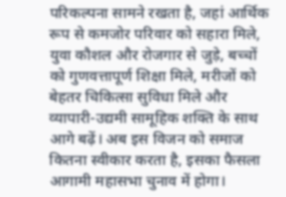परिकल्पना सामने रखता है, जहां आर्थिक रूप से कमजोर परिवार को सहारा मिले, युवा कौशल और रोजगार से जुड़े, बच्चों को गुणवत्तापूर्ण शिक्षा मिले, मरीजों को बेहतर चिकित्सा सुविधा मिले और व्यापारी-उद्यमी सामूहिक शक्ति के साथ आगे बढ़ें। अब इस विजन को समाज कितना स्वीकार करता है, इसका फैसला आगामी महासभा चुनाव में होगा।